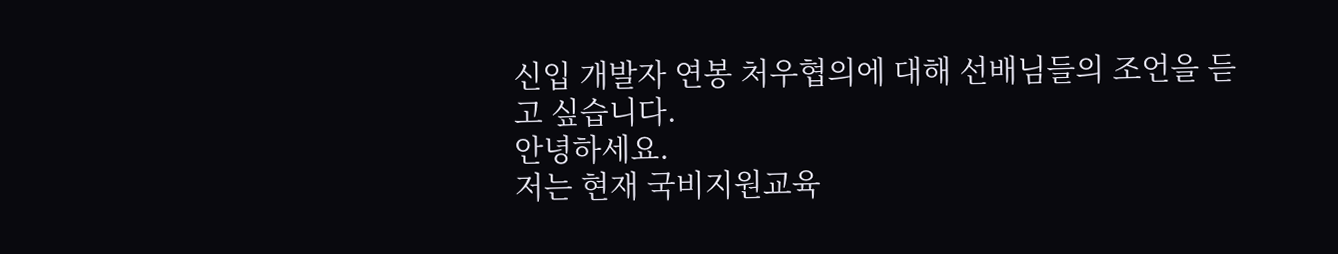신입 개발자 연봉 처우협의에 대해 선배님들의 조언을 듣고 싶습니다.
안녕하세요.
저는 현재 국비지원교육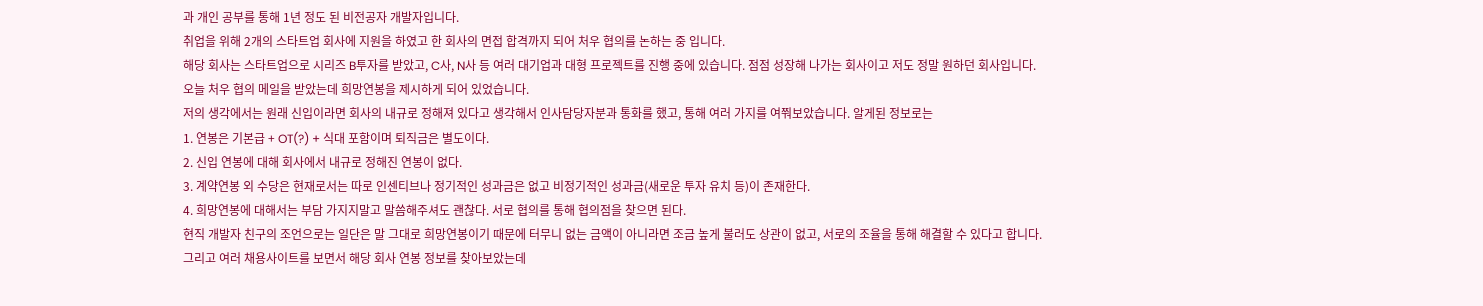과 개인 공부를 통해 1년 정도 된 비전공자 개발자입니다.
취업을 위해 2개의 스타트업 회사에 지원을 하였고 한 회사의 면접 합격까지 되어 처우 협의를 논하는 중 입니다.
해당 회사는 스타트업으로 시리즈 B투자를 받았고, C사, N사 등 여러 대기업과 대형 프로젝트를 진행 중에 있습니다. 점점 성장해 나가는 회사이고 저도 정말 원하던 회사입니다.
오늘 처우 협의 메일을 받았는데 희망연봉을 제시하게 되어 있었습니다.
저의 생각에서는 원래 신입이라면 회사의 내규로 정해져 있다고 생각해서 인사담당자분과 통화를 했고, 통해 여러 가지를 여쭤보았습니다. 알게된 정보로는
1. 연봉은 기본급 + OT(?) + 식대 포함이며 퇴직금은 별도이다.
2. 신입 연봉에 대해 회사에서 내규로 정해진 연봉이 없다.
3. 계약연봉 외 수당은 현재로서는 따로 인센티브나 정기적인 성과금은 없고 비정기적인 성과금(새로운 투자 유치 등)이 존재한다.
4. 희망연봉에 대해서는 부담 가지지말고 말씀해주셔도 괜찮다. 서로 협의를 통해 협의점을 찾으면 된다.
현직 개발자 친구의 조언으로는 일단은 말 그대로 희망연봉이기 때문에 터무니 없는 금액이 아니라면 조금 높게 불러도 상관이 없고, 서로의 조율을 통해 해결할 수 있다고 합니다.
그리고 여러 채용사이트를 보면서 해당 회사 연봉 정보를 찾아보았는데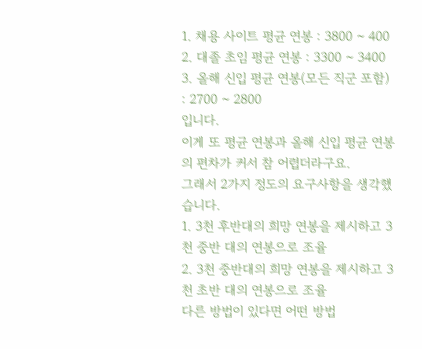1. 채용 사이트 평균 연봉 : 3800 ~ 400
2. 대졸 초임 평균 연봉 : 3300 ~ 3400
3. 올해 신입 평균 연봉(모든 직군 포함) : 2700 ~ 2800
입니다.
이게 또 평균 연봉과 올해 신입 평균 연봉의 편차가 커서 참 어렵더라구요.
그래서 2가지 정도의 요구사항을 생각했습니다.
1. 3천 후반대의 희망 연봉을 제시하고 3천 중반 대의 연봉으로 조율
2. 3천 중반대의 희망 연봉을 제시하고 3천 초반 대의 연봉으로 조율
다른 방법이 있다면 어떤 방법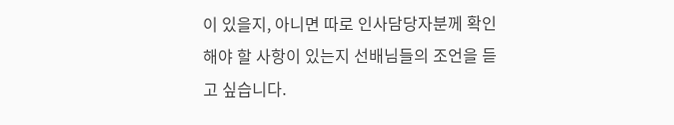이 있을지, 아니면 따로 인사담당자분께 확인해야 할 사항이 있는지 선배님들의 조언을 듣고 싶습니다.